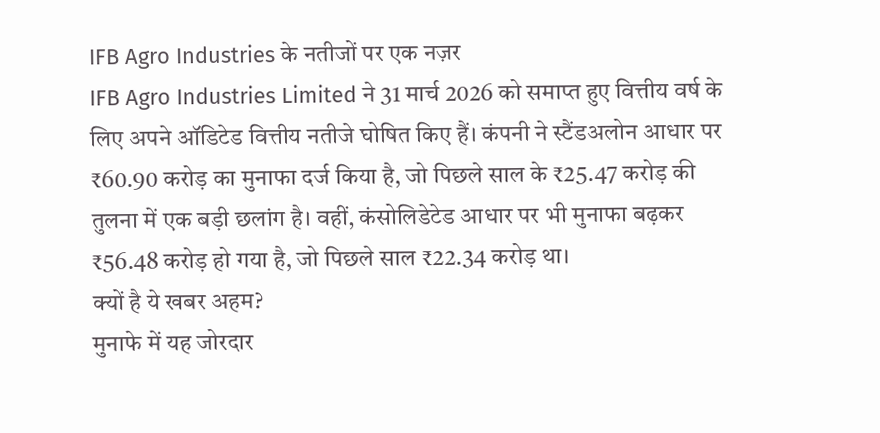IFB Agro Industries के नतीजों पर एक नज़र
IFB Agro Industries Limited ने 31 मार्च 2026 को समाप्त हुए वित्तीय वर्ष के लिए अपने ऑडिटेड वित्तीय नतीजे घोषित किए हैं। कंपनी ने स्टैंडअलोन आधार पर ₹60.90 करोड़ का मुनाफा दर्ज किया है, जो पिछले साल के ₹25.47 करोड़ की तुलना में एक बड़ी छलांग है। वहीं, कंसोलिडेटेड आधार पर भी मुनाफा बढ़कर ₹56.48 करोड़ हो गया है, जो पिछले साल ₹22.34 करोड़ था।
क्यों है ये खबर अहम?
मुनाफे में यह जोरदार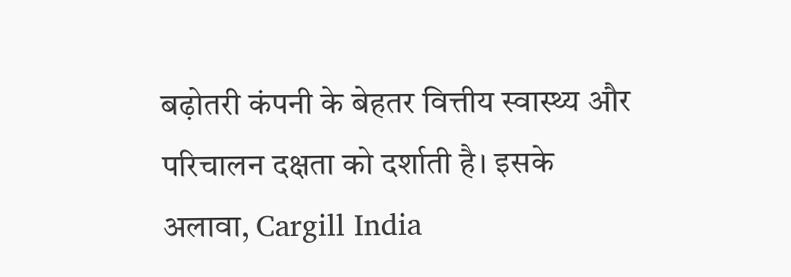बढ़ोतरी कंपनी के बेहतर वित्तीय स्वास्थ्य और परिचालन दक्षता को दर्शाती है। इसके अलावा, Cargill India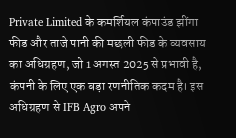Private Limited के कमर्शियल कंपाउंड झींगा फीड और ताजे पानी की मछली फीड के व्यवसाय का अधिग्रहण, जो 1 अगस्त 2025 से प्रभावी है, कंपनी के लिए एक बड़ा रणनीतिक कदम है। इस अधिग्रहण से IFB Agro अपने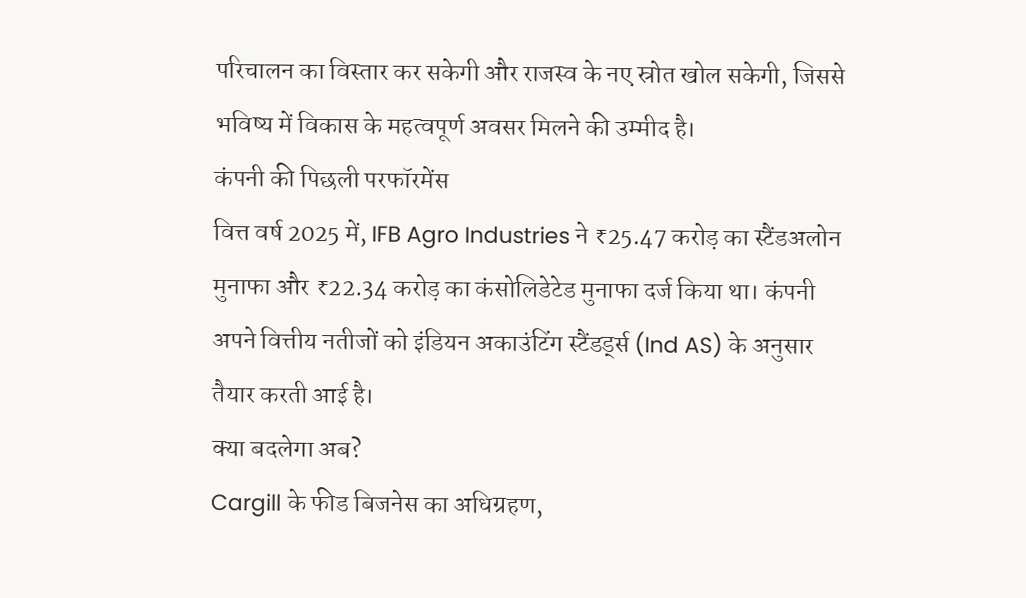परिचालन का विस्तार कर सकेगी और राजस्व के नए स्रोत खोल सकेगी, जिससे भविष्य में विकास के महत्वपूर्ण अवसर मिलने की उम्मीद है।
कंपनी की पिछली परफॉरमेंस
वित्त वर्ष 2025 में, IFB Agro Industries ने ₹25.47 करोड़ का स्टैंडअलोन मुनाफा और ₹22.34 करोड़ का कंसोलिडेटेड मुनाफा दर्ज किया था। कंपनी अपने वित्तीय नतीजों को इंडियन अकाउंटिंग स्टैंडर्ड्स (Ind AS) के अनुसार तैयार करती आई है।
क्या बदलेगा अब?
Cargill के फीड बिजनेस का अधिग्रहण,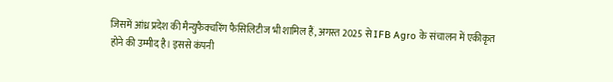जिसमें आंध्र प्रदेश की मैन्युफैक्चरिंग फैसिलिटीज भी शामिल हैं, अगस्त 2025 से IFB Agro के संचालन में एकीकृत होने की उम्मीद है। इससे कंपनी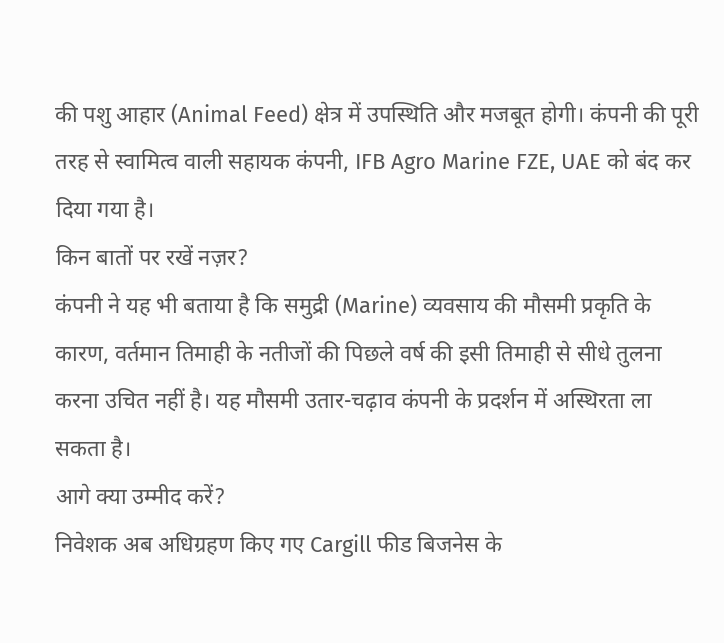की पशु आहार (Animal Feed) क्षेत्र में उपस्थिति और मजबूत होगी। कंपनी की पूरी तरह से स्वामित्व वाली सहायक कंपनी, IFB Agro Marine FZE, UAE को बंद कर दिया गया है।
किन बातों पर रखें नज़र?
कंपनी ने यह भी बताया है कि समुद्री (Marine) व्यवसाय की मौसमी प्रकृति के कारण, वर्तमान तिमाही के नतीजों की पिछले वर्ष की इसी तिमाही से सीधे तुलना करना उचित नहीं है। यह मौसमी उतार-चढ़ाव कंपनी के प्रदर्शन में अस्थिरता ला सकता है।
आगे क्या उम्मीद करें?
निवेशक अब अधिग्रहण किए गए Cargill फीड बिजनेस के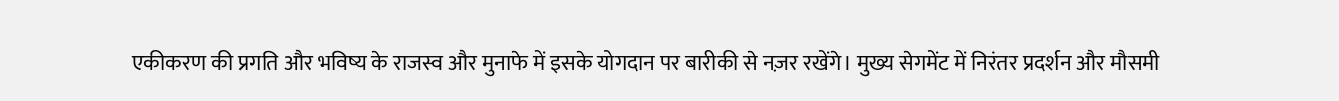एकीकरण की प्रगति और भविष्य के राजस्व और मुनाफे में इसके योगदान पर बारीकी से नज़र रखेंगे। मुख्य सेगमेंट में निरंतर प्रदर्शन और मौसमी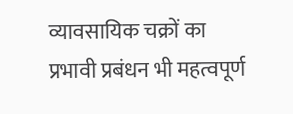व्यावसायिक चक्रों का प्रभावी प्रबंधन भी महत्वपूर्ण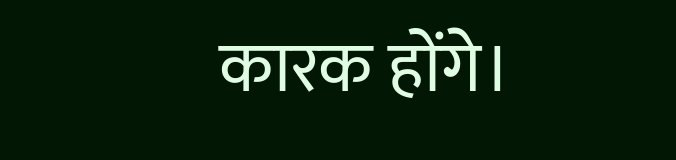कारक होंगे।